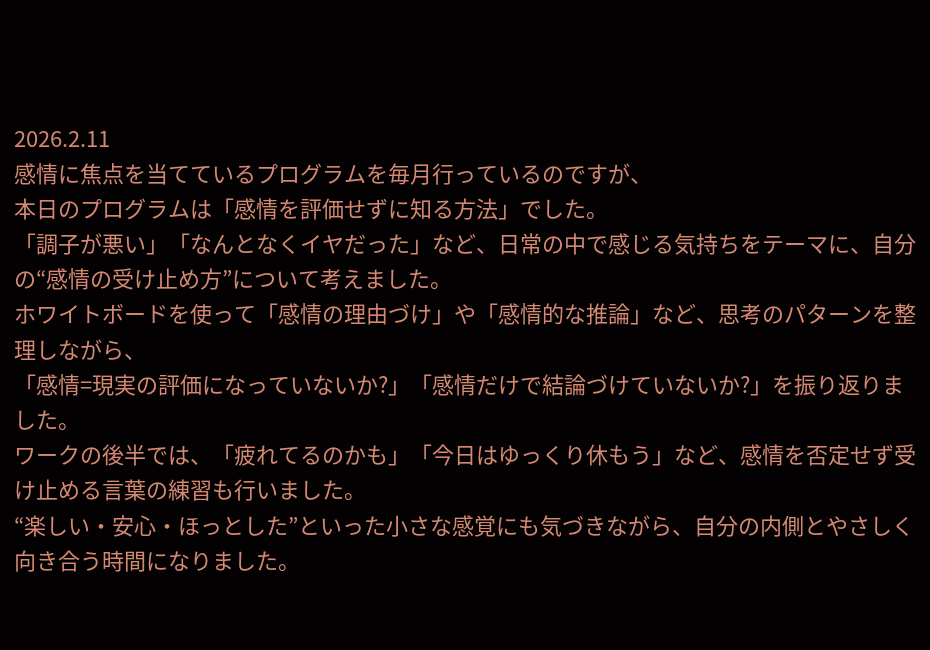2026.2.11
感情に焦点を当てているプログラムを毎月行っているのですが、
本日のプログラムは「感情を評価せずに知る方法」でした。
「調子が悪い」「なんとなくイヤだった」など、日常の中で感じる気持ちをテーマに、自分の“感情の受け止め方”について考えました。
ホワイトボードを使って「感情の理由づけ」や「感情的な推論」など、思考のパターンを整理しながら、
「感情=現実の評価になっていないか?」「感情だけで結論づけていないか?」を振り返りました。
ワークの後半では、「疲れてるのかも」「今日はゆっくり休もう」など、感情を否定せず受け止める言葉の練習も行いました。
“楽しい・安心・ほっとした”といった小さな感覚にも気づきながら、自分の内側とやさしく向き合う時間になりました。